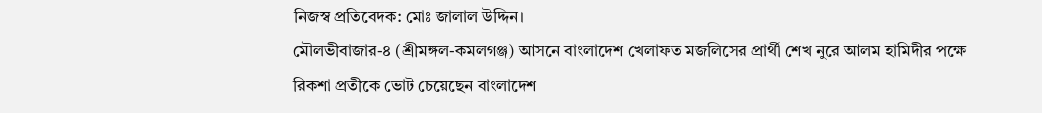নিজস্ব প্রতিবেদক: মোঃ জালাল উদ্দিন।
মৌলভীবাজার-৪ (শ্রীমঙ্গল-কমলগঞ্জ) আসনে বাংলাদেশ খেলাফত মজলিসের প্রার্থী শেখ নুরে আলম হামিদীর পক্ষে রিকশা প্রতীকে ভোট চেয়েছেন বাংলাদেশ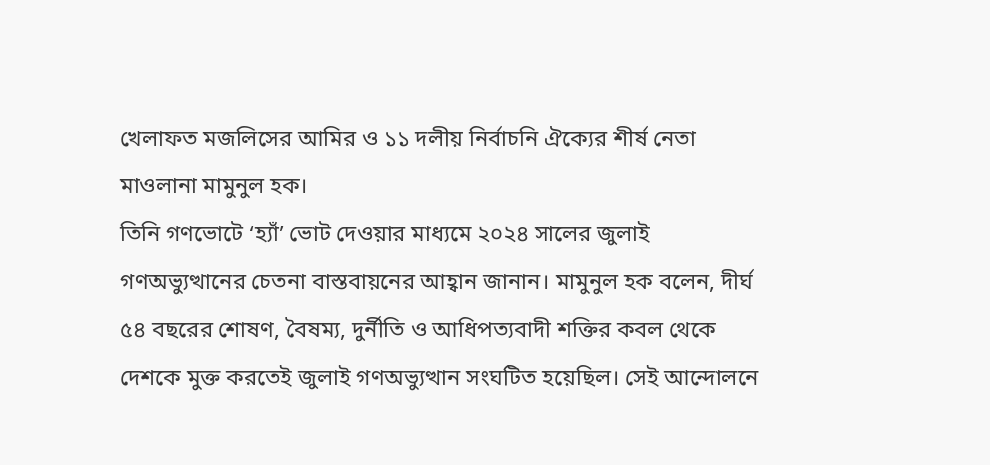খেলাফত মজলিসের আমির ও ১১ দলীয় নির্বাচনি ঐক্যের শীর্ষ নেতা মাওলানা মামুনুল হক।
তিনি গণভোটে ‘হ্যাঁ’ ভোট দেওয়ার মাধ্যমে ২০২৪ সালের জুলাই গণঅভ্যুত্থানের চেতনা বাস্তবায়নের আহ্বান জানান। মামুনুল হক বলেন, দীর্ঘ ৫৪ বছরের শোষণ, বৈষম্য, দুর্নীতি ও আধিপত্যবাদী শক্তির কবল থেকে দেশকে মুক্ত করতেই জুলাই গণঅভ্যুত্থান সংঘটিত হয়েছিল। সেই আন্দোলনে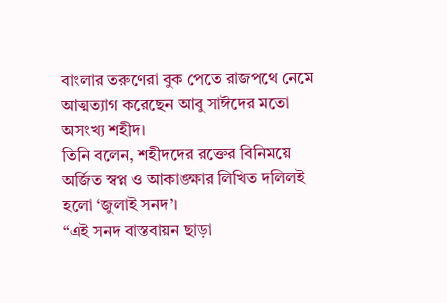বাংলার তরুণেরা বুক পেতে রাজপথে নেমে আত্মত্যাগ করেছেন আবু সাঈদের মতো অসংখ্য শহীদ।
তিনি বলেন, শহীদদের রক্তের বিনিময়ে অর্জিত স্বপ্ন ও আকাঙ্ক্ষার লিখিত দলিলই হলো ‘জুলাই সনদ’।
“এই সনদ বাস্তবায়ন ছাড়া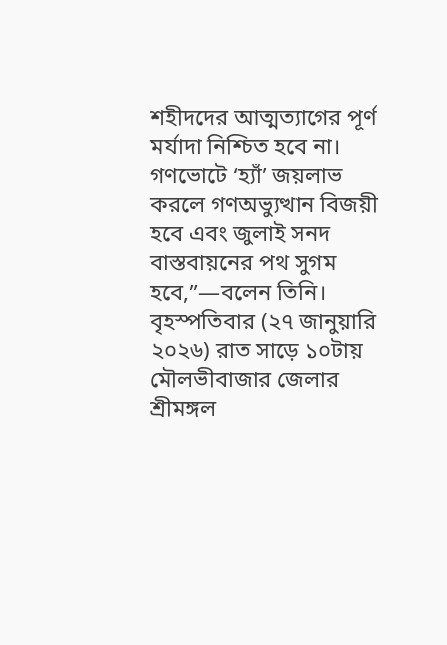শহীদদের আত্মত্যাগের পূর্ণ মর্যাদা নিশ্চিত হবে না। গণভোটে ‘হ্যাঁ’ জয়লাভ করলে গণঅভ্যুত্থান বিজয়ী হবে এবং জুলাই সনদ বাস্তবায়নের পথ সুগম হবে,”—বলেন তিনি। বৃহস্পতিবার (২৭ জানুয়ারি ২০২৬) রাত সাড়ে ১০টায় মৌলভীবাজার জেলার শ্রীমঙ্গল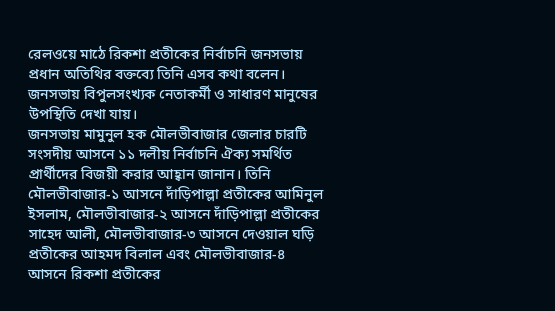রেলওয়ে মাঠে রিকশা প্রতীকের নির্বাচনি জনসভায় প্রধান অতিথির বক্তব্যে তিনি এসব কথা বলেন। জনসভায় বিপুলসংখ্যক নেতাকর্মী ও সাধারণ মানুষের উপস্থিতি দেখা যায়।
জনসভায় মামুনুল হক মৌলভীবাজার জেলার চারটি সংসদীয় আসনে ১১ দলীয় নির্বাচনি ঐক্য সমর্থিত প্রার্থীদের বিজয়ী করার আহ্বান জানান। তিনি মৌলভীবাজার-১ আসনে দাঁড়িপাল্লা প্রতীকের আমিনুল ইসলাম, মৌলভীবাজার-২ আসনে দাঁড়িপাল্লা প্রতীকের সাহেদ আলী, মৌলভীবাজার-৩ আসনে দেওয়াল ঘড়ি প্রতীকের আহমদ বিলাল এবং মৌলভীবাজার-৪ আসনে রিকশা প্রতীকের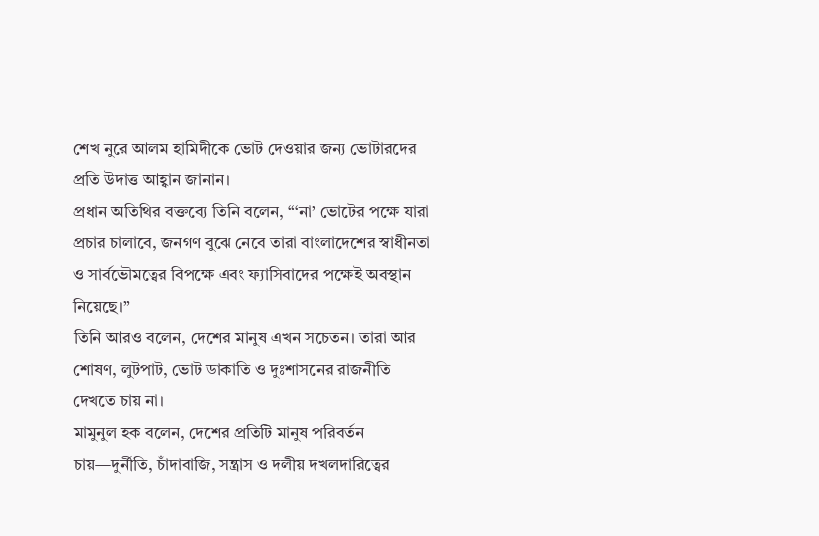শেখ নুরে আলম হামিদীকে ভোট দেওয়ার জন্য ভোটারদের প্রতি উদাত্ত আহ্বান জানান।
প্রধান অতিথির বক্তব্যে তিনি বলেন, “‘না’ ভোটের পক্ষে যারা প্রচার চালাবে, জনগণ বুঝে নেবে তারা বাংলাদেশের স্বাধীনতা ও সার্বভৌমত্বের বিপক্ষে এবং ফ্যাসিবাদের পক্ষেই অবস্থান নিয়েছে।”
তিনি আরও বলেন, দেশের মানুষ এখন সচেতন। তারা আর শোষণ, লুটপাট, ভোট ডাকাতি ও দুঃশাসনের রাজনীতি দেখতে চায় না।
মামুনুল হক বলেন, দেশের প্রতিটি মানুষ পরিবর্তন চায়—দুর্নীতি, চাঁদাবাজি, সন্ত্রাস ও দলীয় দখলদারিত্বের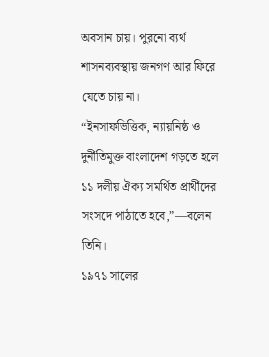অবসান চায়। পুরনো ব্যর্থ শাসনব্যবস্থায় জনগণ আর ফিরে যেতে চায় না।
“ইনসাফভিত্তিক, ন্যায়নিষ্ঠ ও দুর্নীতিমুক্ত বাংলাদেশ গড়তে হলে ১১ দলীয় ঐক্য সমর্থিত প্রার্থীদের সংসদে পাঠাতে হবে,”—বলেন তিনি।
১৯৭১ সালের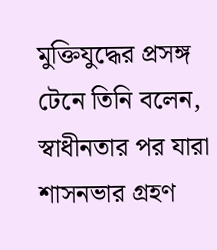মুক্তিযুদ্ধের প্রসঙ্গ টেনে তিনি বলেন, স্বাধীনতার পর যারা শাসনভার গ্রহণ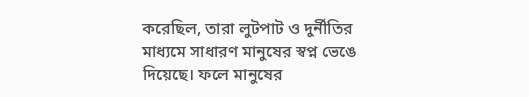করেছিল, তারা লুটপাট ও দুর্নীতির মাধ্যমে সাধারণ মানুষের স্বপ্ন ভেঙে দিয়েছে। ফলে মানুষের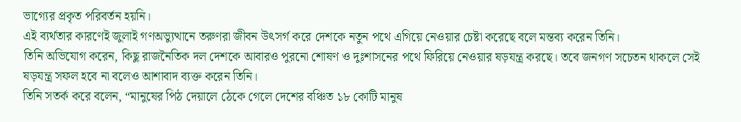ভাগ্যের প্রকৃত পরিবর্তন হয়নি।
এই ব্যর্থতার কারণেই জুলাই গণঅভ্যুত্থানে তরুণরা জীবন উৎসর্গ করে দেশকে নতুন পথে এগিয়ে নেওয়ার চেষ্টা করেছে বলে মন্তব্য করেন তিনি।
তিনি অভিযোগ করেন, কিছু রাজনৈতিক দল দেশকে আবারও পুরনো শোষণ ও দুঃশাসনের পথে ফিরিয়ে নেওয়ার ষড়যন্ত্র করছে। তবে জনগণ সচেতন থাকলে সেই ষড়যন্ত্র সফল হবে না বলেও আশাবাদ ব্যক্ত করেন তিনি।
তিনি সতর্ক করে বলেন, “মানুষের পিঠ দেয়ালে ঠেকে গেলে দেশের বঞ্চিত ১৮ কোটি মানুষ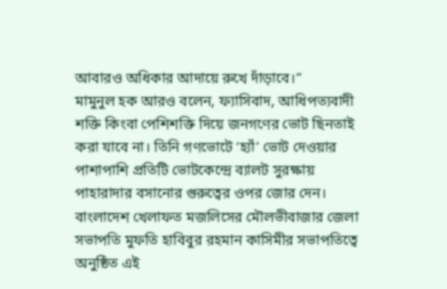আবারও অধিকার আদায়ে রুখে দাঁড়াবে।”
মামুনুল হক আরও বলেন, ফ্যাসিবাদ, আধিপত্যবাদী শক্তি কিংবা পেশিশক্তি দিয়ে জনগণের ভোট ছিনতাই করা যাবে না। তিনি গণভোটে ‘হ্যাঁ’ ভোট দেওয়ার পাশাপাশি প্রতিটি ভোটকেন্দ্রে ব্যালট সুরক্ষায় পাহারাদার বসানোর গুরুত্বের ওপর জোর দেন।
বাংলাদেশ খেলাফত মজলিসের মৌলভীবাজার জেলা সভাপতি মুফতি হাবিবুর রহমান কাসিমীর সভাপতিত্বে অনুষ্ঠিত এই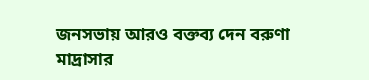জনসভায় আরও বক্তব্য দেন বরুণা মাদ্রাসার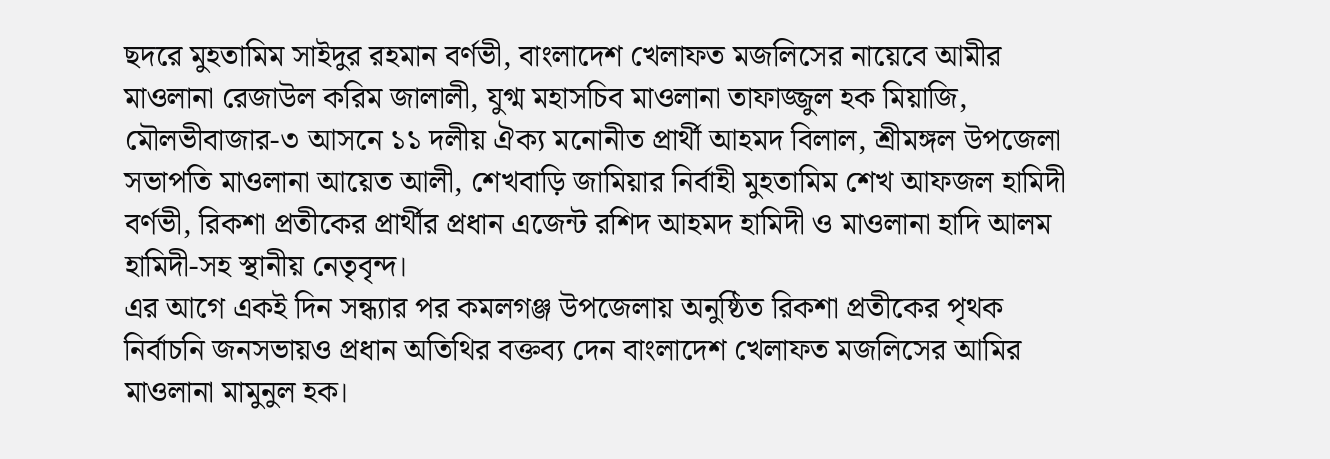ছদরে মুহতামিম সাইদুর রহমান বর্ণভী, বাংলাদেশ খেলাফত মজলিসের নায়েবে আমীর মাওলানা রেজাউল করিম জালালী, যুগ্ম মহাসচিব মাওলানা তাফাজ্জুল হক মিয়াজি, মৌলভীবাজার-৩ আসনে ১১ দলীয় ঐক্য মনোনীত প্রার্থী আহমদ বিলাল, শ্রীমঙ্গল উপজেলা সভাপতি মাওলানা আয়েত আলী, শেখবাড়ি জামিয়ার নির্বাহী মুহতামিম শেখ আফজল হামিদী বর্ণভী, রিকশা প্রতীকের প্রার্থীর প্রধান এজেন্ট রশিদ আহমদ হামিদী ও মাওলানা হাদি আলম হামিদী-সহ স্থানীয় নেতৃবৃন্দ।
এর আগে একই দিন সন্ধ্যার পর কমলগঞ্জ উপজেলায় অনুষ্ঠিত রিকশা প্রতীকের পৃথক নির্বাচনি জনসভায়ও প্রধান অতিথির বক্তব্য দেন বাংলাদেশ খেলাফত মজলিসের আমির মাওলানা মামুনুল হক।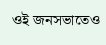ওই জনসভাতেও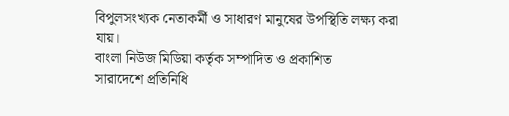বিপুলসংখ্যক নেতাকর্মী ও সাধারণ মানুষের উপস্থিতি লক্ষ্য করা যায়।
বাংলা নিউজ মিডিয়া কর্তৃক সম্পাদিত ও প্রকাশিত
সারাদেশে প্রতিনিধি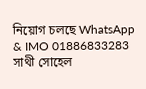নিয়োগ চলছে WhatsApp & IMO 01886833283
সাথী সোহেল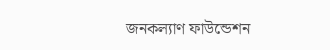জনকল্যাণ ফাউন্ডেশন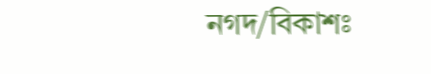নগদ/বিকাশঃ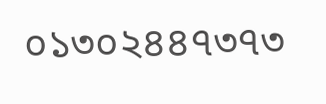০১৩০২৪৪৭৩৭৩